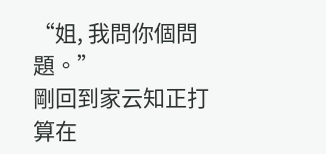“姐, 我問你個問題。”
剛回到家云知正打算在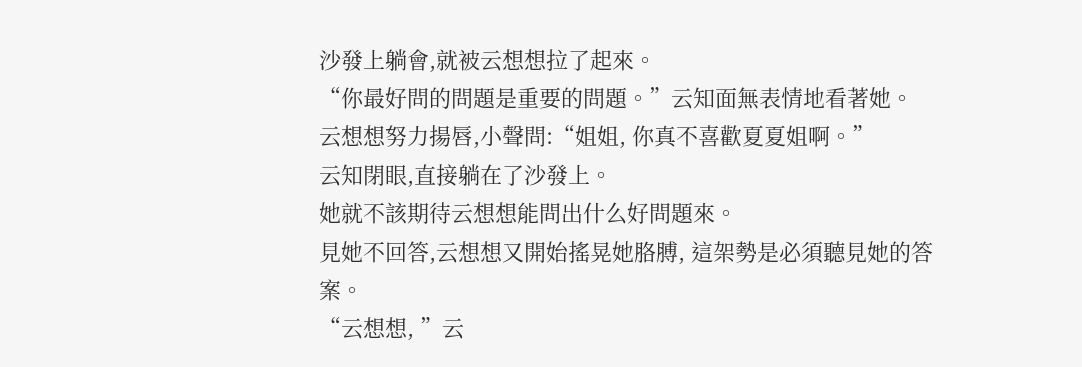沙發上躺會,就被云想想拉了起來。
“你最好問的問題是重要的問題。”云知面無表情地看著她。
云想想努力揚唇,小聲問:“姐姐, 你真不喜歡夏夏姐啊。”
云知閉眼,直接躺在了沙發上。
她就不該期待云想想能問出什么好問題來。
見她不回答,云想想又開始搖晃她胳膊, 這架勢是必須聽見她的答案。
“云想想, ”云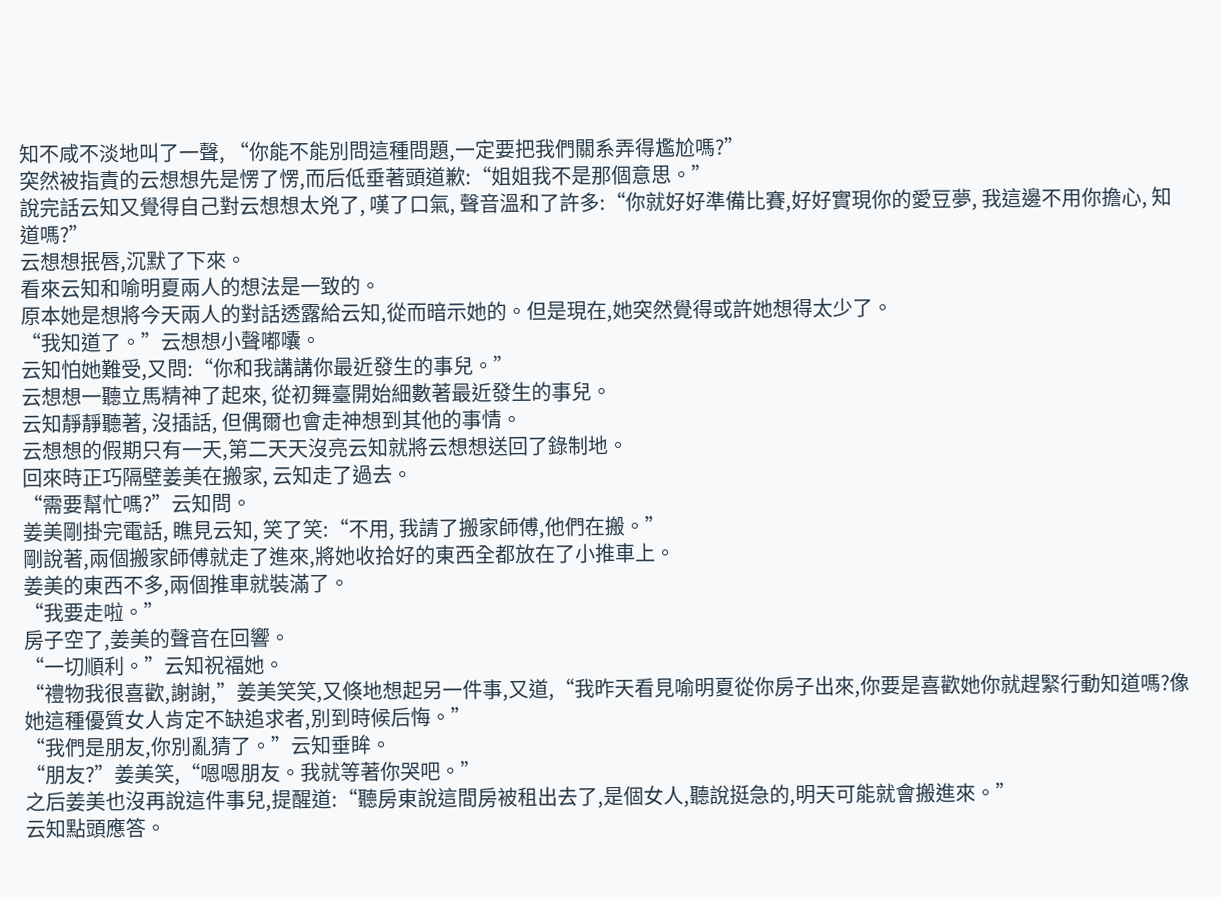知不咸不淡地叫了一聲, “你能不能別問這種問題,一定要把我們關系弄得尷尬嗎?”
突然被指責的云想想先是愣了愣,而后低垂著頭道歉:“姐姐我不是那個意思。”
說完話云知又覺得自己對云想想太兇了, 嘆了口氣, 聲音溫和了許多:“你就好好準備比賽,好好實現你的愛豆夢, 我這邊不用你擔心, 知道嗎?”
云想想抿唇,沉默了下來。
看來云知和喻明夏兩人的想法是一致的。
原本她是想將今天兩人的對話透露給云知,從而暗示她的。但是現在,她突然覺得或許她想得太少了。
“我知道了。”云想想小聲嘟囔。
云知怕她難受,又問:“你和我講講你最近發生的事兒。”
云想想一聽立馬精神了起來, 從初舞臺開始細數著最近發生的事兒。
云知靜靜聽著, 沒插話, 但偶爾也會走神想到其他的事情。
云想想的假期只有一天,第二天天沒亮云知就將云想想送回了錄制地。
回來時正巧隔壁姜美在搬家, 云知走了過去。
“需要幫忙嗎?”云知問。
姜美剛掛完電話, 瞧見云知, 笑了笑:“不用, 我請了搬家師傅,他們在搬。”
剛說著,兩個搬家師傅就走了進來,將她收拾好的東西全都放在了小推車上。
姜美的東西不多,兩個推車就裝滿了。
“我要走啦。”
房子空了,姜美的聲音在回響。
“一切順利。”云知祝福她。
“禮物我很喜歡,謝謝,”姜美笑笑,又倏地想起另一件事,又道,“我昨天看見喻明夏從你房子出來,你要是喜歡她你就趕緊行動知道嗎?像她這種優質女人肯定不缺追求者,別到時候后悔。”
“我們是朋友,你別亂猜了。”云知垂眸。
“朋友?”姜美笑,“嗯嗯朋友。我就等著你哭吧。”
之后姜美也沒再說這件事兒,提醒道:“聽房東說這間房被租出去了,是個女人,聽說挺急的,明天可能就會搬進來。”
云知點頭應答。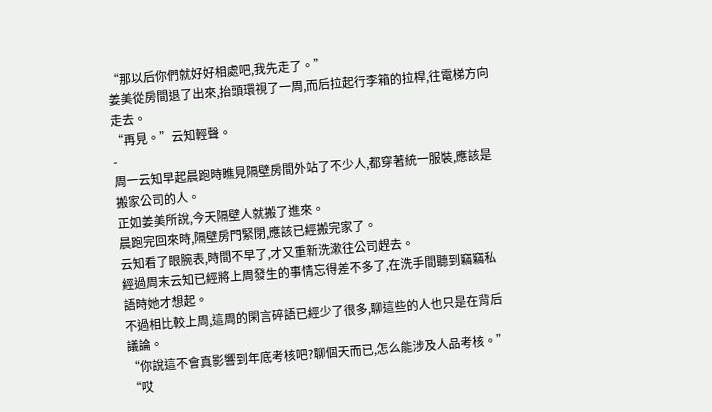“那以后你們就好好相處吧,我先走了。”
姜美從房間退了出來,抬頭環視了一周,而后拉起行李箱的拉桿,往電梯方向走去。
“再見。”云知輕聲。
-
周一云知早起晨跑時瞧見隔壁房間外站了不少人,都穿著統一服裝,應該是搬家公司的人。
正如姜美所說,今天隔壁人就搬了進來。
晨跑完回來時,隔壁房門緊閉,應該已經搬完家了。
云知看了眼腕表,時間不早了,才又重新洗漱往公司趕去。
經過周末云知已經將上周發生的事情忘得差不多了,在洗手間聽到竊竊私語時她才想起。
不過相比較上周,這周的閑言碎語已經少了很多,聊這些的人也只是在背后議論。
“你說這不會真影響到年底考核吧?聊個天而已,怎么能涉及人品考核。”
“哎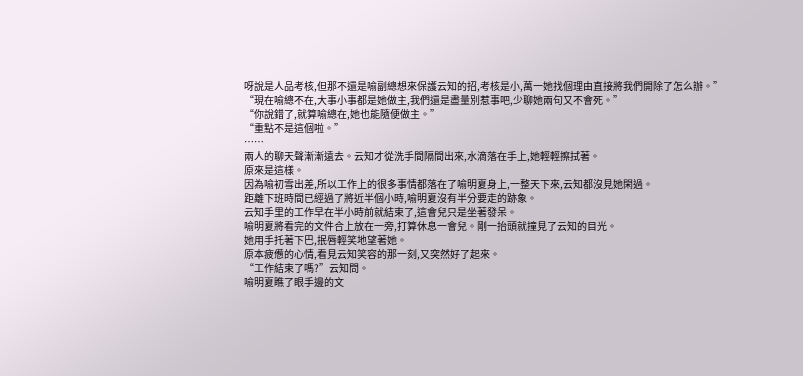呀說是人品考核,但那不還是喻副總想來保護云知的招,考核是小,萬一她找個理由直接將我們開除了怎么辦。”
“現在喻總不在,大事小事都是她做主,我們還是盡量別惹事吧,少聊她兩句又不會死。”
“你說錯了,就算喻總在,她也能隨便做主。”
“重點不是這個啦。”
……
兩人的聊天聲漸漸遠去。云知才從洗手間隔間出來,水滴落在手上,她輕輕擦拭著。
原來是這樣。
因為喻初雪出差,所以工作上的很多事情都落在了喻明夏身上,一整天下來,云知都沒見她閑過。
距離下班時間已經過了將近半個小時,喻明夏沒有半分要走的跡象。
云知手里的工作早在半小時前就結束了,這會兒只是坐著發呆。
喻明夏將看完的文件合上放在一旁,打算休息一會兒。剛一抬頭就撞見了云知的目光。
她用手托著下巴,抿唇輕笑地望著她。
原本疲憊的心情,看見云知笑容的那一刻,又突然好了起來。
“工作結束了嗎?”云知問。
喻明夏瞧了眼手邊的文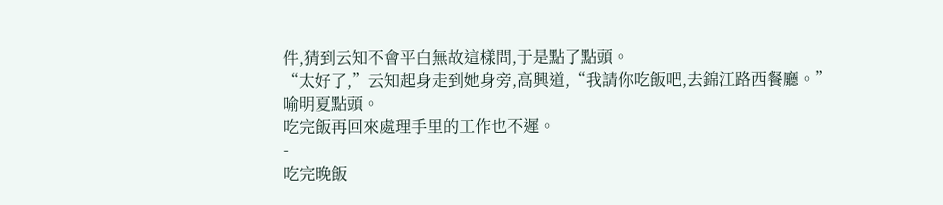件,猜到云知不會平白無故這樣問,于是點了點頭。
“太好了,”云知起身走到她身旁,高興道,“我請你吃飯吧,去錦江路西餐廳。”
喻明夏點頭。
吃完飯再回來處理手里的工作也不遲。
-
吃完晚飯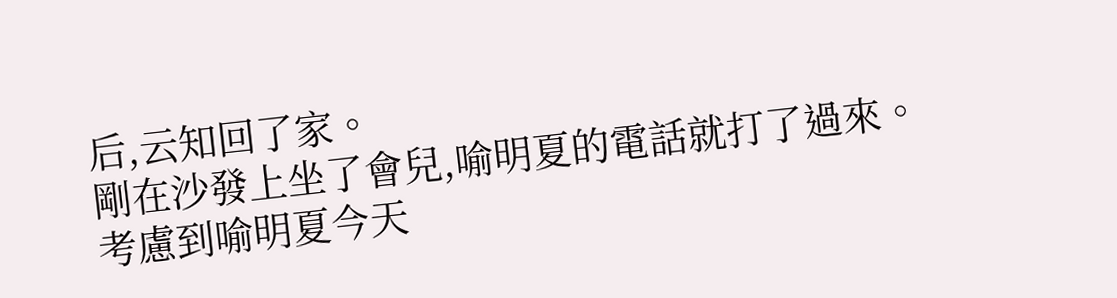后,云知回了家。
剛在沙發上坐了會兒,喻明夏的電話就打了過來。
考慮到喻明夏今天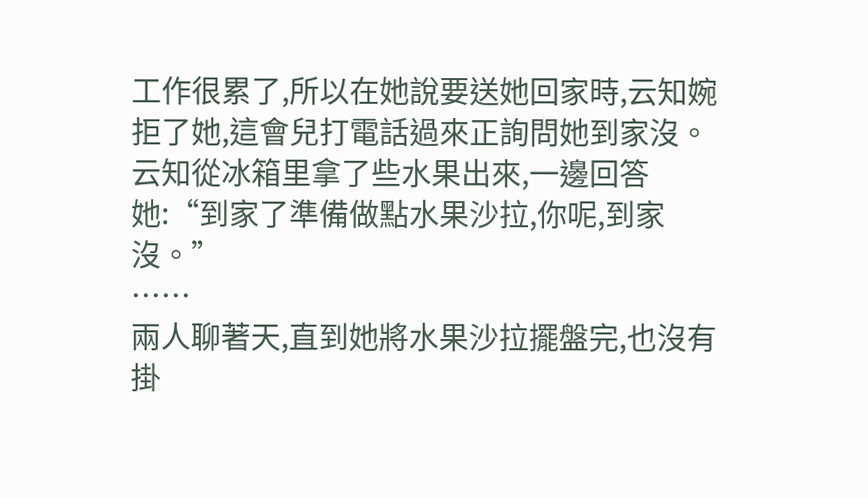工作很累了,所以在她說要送她回家時,云知婉拒了她,這會兒打電話過來正詢問她到家沒。
云知從冰箱里拿了些水果出來,一邊回答她:“到家了準備做點水果沙拉,你呢,到家沒。”
……
兩人聊著天,直到她將水果沙拉擺盤完,也沒有掛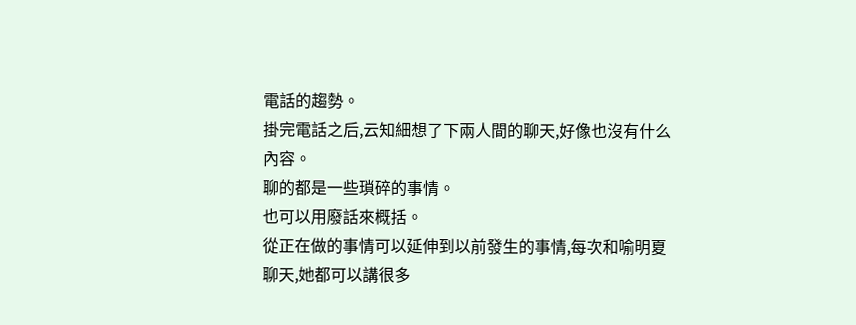電話的趨勢。
掛完電話之后,云知細想了下兩人間的聊天,好像也沒有什么內容。
聊的都是一些瑣碎的事情。
也可以用廢話來概括。
從正在做的事情可以延伸到以前發生的事情,每次和喻明夏聊天,她都可以講很多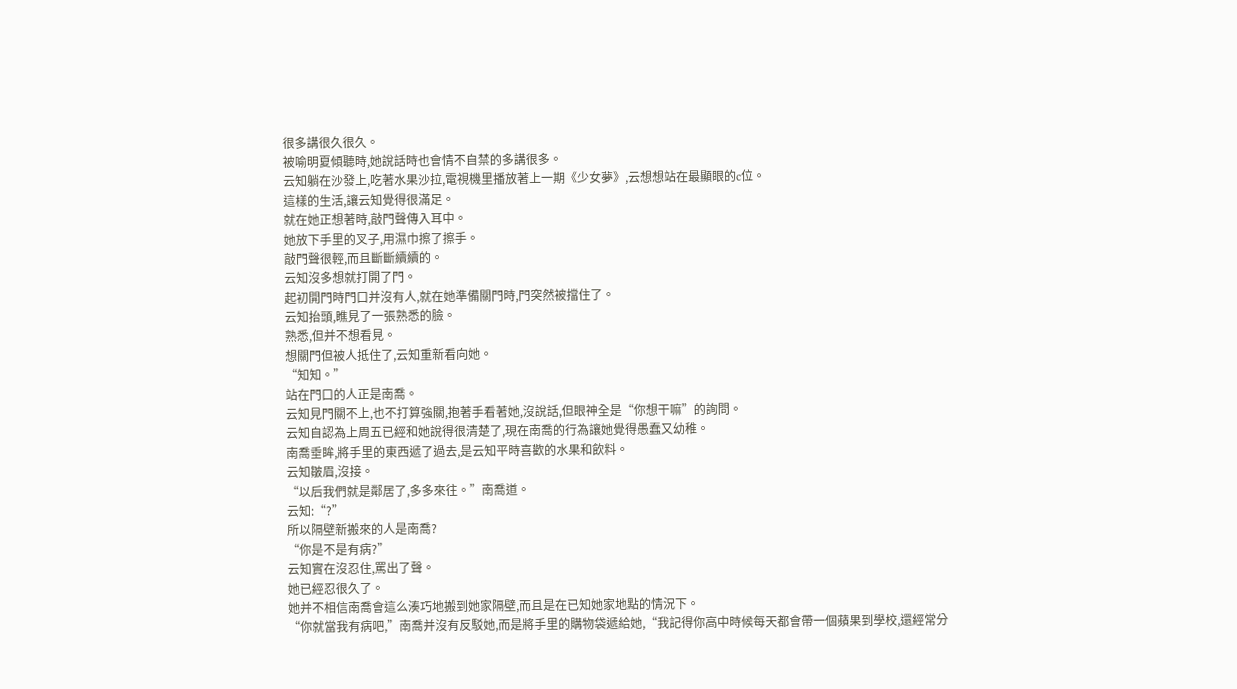很多講很久很久。
被喻明夏傾聽時,她說話時也會情不自禁的多講很多。
云知躺在沙發上,吃著水果沙拉,電視機里播放著上一期《少女夢》,云想想站在最顯眼的c位。
這樣的生活,讓云知覺得很滿足。
就在她正想著時,敲門聲傳入耳中。
她放下手里的叉子,用濕巾擦了擦手。
敲門聲很輕,而且斷斷續續的。
云知沒多想就打開了門。
起初開門時門口并沒有人,就在她準備關門時,門突然被擋住了。
云知抬頭,瞧見了一張熟悉的臉。
熟悉,但并不想看見。
想關門但被人抵住了,云知重新看向她。
“知知。”
站在門口的人正是南喬。
云知見門關不上,也不打算強關,抱著手看著她,沒說話,但眼神全是“你想干嘛”的詢問。
云知自認為上周五已經和她說得很清楚了,現在南喬的行為讓她覺得愚蠢又幼稚。
南喬垂眸,將手里的東西遞了過去,是云知平時喜歡的水果和飲料。
云知皺眉,沒接。
“以后我們就是鄰居了,多多來往。”南喬道。
云知:“?”
所以隔壁新搬來的人是南喬?
“你是不是有病?”
云知實在沒忍住,罵出了聲。
她已經忍很久了。
她并不相信南喬會這么湊巧地搬到她家隔壁,而且是在已知她家地點的情況下。
“你就當我有病吧,”南喬并沒有反駁她,而是將手里的購物袋遞給她,“我記得你高中時候每天都會帶一個蘋果到學校,還經常分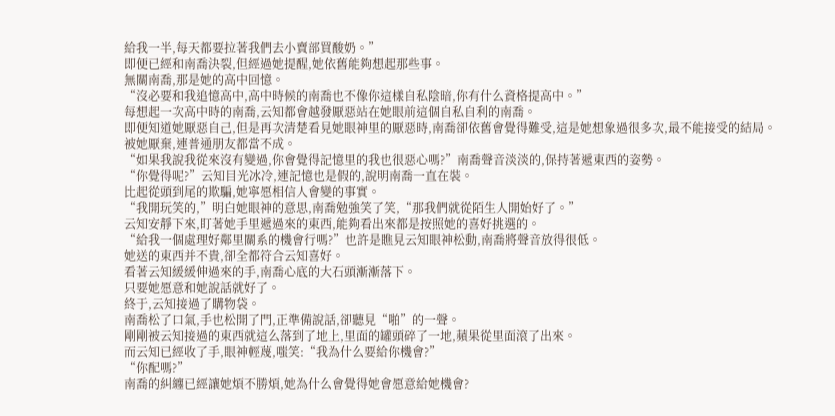給我一半,每天都要拉著我們去小賣部買酸奶。”
即便已經和南喬決裂,但經過她提醒,她依舊能夠想起那些事。
無關南喬,那是她的高中回憶。
“沒必要和我追憶高中,高中時候的南喬也不像你這樣自私陰暗,你有什么資格提高中。”
每想起一次高中時的南喬,云知都會越發厭惡站在她眼前這個自私自利的南喬。
即便知道她厭惡自己,但是再次清楚看見她眼神里的厭惡時,南喬卻依舊會覺得難受,這是她想象過很多次,最不能接受的結局。
被她厭棄,連普通朋友都當不成。
“如果我說我從來沒有變過,你會覺得記憶里的我也很惡心嗎?”南喬聲音淡淡的,保持著遞東西的姿勢。
“你覺得呢?”云知目光冰冷,連記憶也是假的,說明南喬一直在裝。
比起從頭到尾的欺騙,她寧愿相信人會變的事實。
“我開玩笑的,”明白她眼神的意思,南喬勉強笑了笑,“那我們就從陌生人開始好了。”
云知安靜下來,盯著她手里遞過來的東西,能夠看出來都是按照她的喜好挑選的。
“給我一個處理好鄰里關系的機會行嗎?”也許是瞧見云知眼神松動,南喬將聲音放得很低。
她送的東西并不貴,卻全都符合云知喜好。
看著云知緩緩伸過來的手,南喬心底的大石頭漸漸落下。
只要她愿意和她說話就好了。
終于,云知接過了購物袋。
南喬松了口氣,手也松開了門,正準備說話,卻聽見“啪”的一聲。
剛剛被云知接過的東西就這么落到了地上,里面的罐頭碎了一地,蘋果從里面滾了出來。
而云知已經收了手,眼神輕蔑,嗤笑:“我為什么要給你機會?”
“你配嗎?”
南喬的糾纏已經讓她煩不勝煩,她為什么會覺得她會愿意給她機會?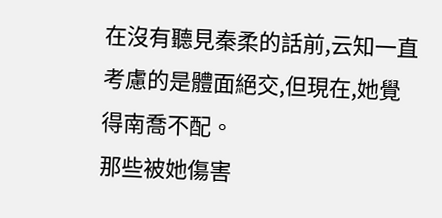在沒有聽見秦柔的話前,云知一直考慮的是體面絕交,但現在,她覺得南喬不配。
那些被她傷害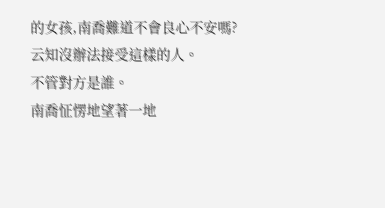的女孩,南喬難道不會良心不安嗎?
云知沒辦法接受這樣的人。
不管對方是誰。
南喬怔愣地望著一地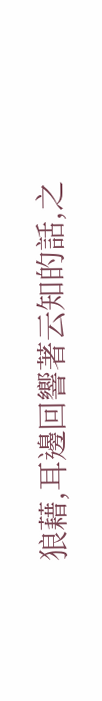狼藉,耳邊回響著云知的話,之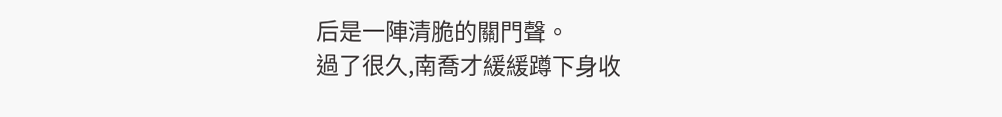后是一陣清脆的關門聲。
過了很久,南喬才緩緩蹲下身收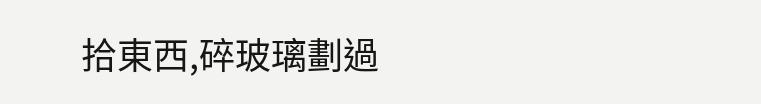拾東西,碎玻璃劃過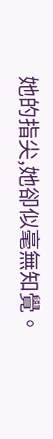她的指尖,她卻似毫無知覺。